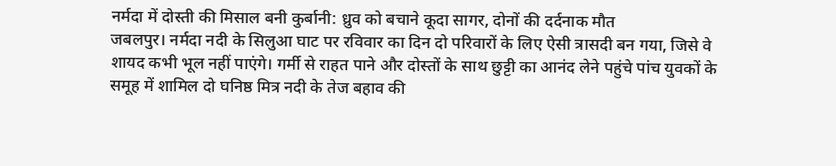नर्मदा में दोस्ती की मिसाल बनी कुर्बानी: ध्रुव को बचाने कूदा सागर, दोनों की दर्दनाक मौत
जबलपुर। नर्मदा नदी के सिलुआ घाट पर रविवार का दिन दो परिवारों के लिए ऐसी त्रासदी बन गया, जिसे वे शायद कभी भूल नहीं पाएंगे। गर्मी से राहत पाने और दोस्तों के साथ छुट्टी का आनंद लेने पहुंचे पांच युवकों के समूह में शामिल दो घनिष्ठ मित्र नदी के तेज बहाव की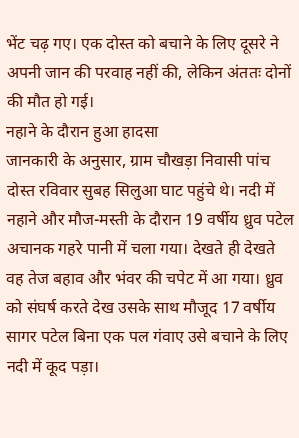भेंट चढ़ गए। एक दोस्त को बचाने के लिए दूसरे ने अपनी जान की परवाह नहीं की, लेकिन अंततः दोनों की मौत हो गई।
नहाने के दौरान हुआ हादसा
जानकारी के अनुसार, ग्राम चौखड़ा निवासी पांच दोस्त रविवार सुबह सिलुआ घाट पहुंचे थे। नदी में नहाने और मौज-मस्ती के दौरान 19 वर्षीय ध्रुव पटेल अचानक गहरे पानी में चला गया। देखते ही देखते वह तेज बहाव और भंवर की चपेट में आ गया। ध्रुव को संघर्ष करते देख उसके साथ मौजूद 17 वर्षीय सागर पटेल बिना एक पल गंवाए उसे बचाने के लिए नदी में कूद पड़ा।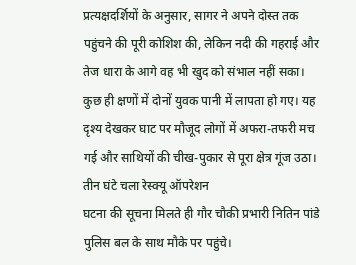प्रत्यक्षदर्शियों के अनुसार, सागर ने अपने दोस्त तक पहुंचने की पूरी कोशिश की, लेकिन नदी की गहराई और तेज धारा के आगे वह भी खुद को संभाल नहीं सका। कुछ ही क्षणों में दोनों युवक पानी में लापता हो गए। यह दृश्य देखकर घाट पर मौजूद लोगों में अफरा-तफरी मच गई और साथियों की चीख-पुकार से पूरा क्षेत्र गूंज उठा।
तीन घंटे चला रेस्क्यू ऑपरेशन
घटना की सूचना मिलते ही गौर चौकी प्रभारी नितिन पांडे पुलिस बल के साथ मौके पर पहुंचे।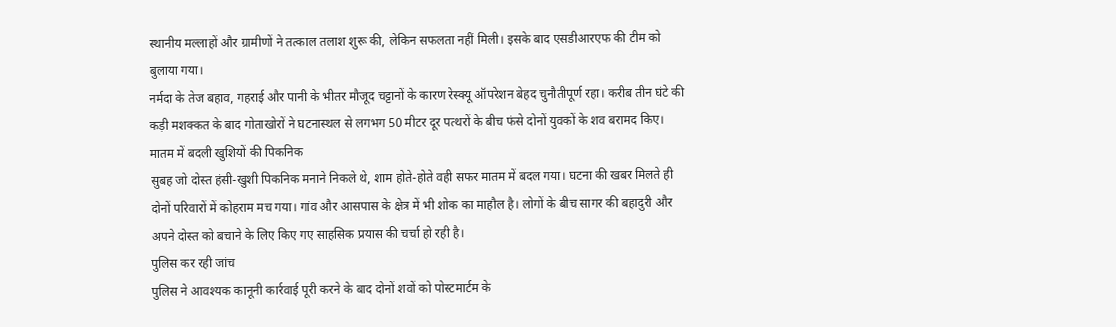स्थानीय मल्लाहों और ग्रामीणों ने तत्काल तलाश शुरू की, लेकिन सफलता नहीं मिली। इसके बाद एसडीआरएफ की टीम को बुलाया गया।
नर्मदा के तेज बहाव, गहराई और पानी के भीतर मौजूद चट्टानों के कारण रेस्क्यू ऑपरेशन बेहद चुनौतीपूर्ण रहा। करीब तीन घंटे की कड़ी मशक्कत के बाद गोताखोरों ने घटनास्थल से लगभग 50 मीटर दूर पत्थरों के बीच फंसे दोनों युवकों के शव बरामद किए।
मातम में बदली खुशियों की पिकनिक
सुबह जो दोस्त हंसी-खुशी पिकनिक मनाने निकले थे, शाम होते-होते वही सफर मातम में बदल गया। घटना की खबर मिलते ही दोनों परिवारों में कोहराम मच गया। गांव और आसपास के क्षेत्र में भी शोक का माहौल है। लोगों के बीच सागर की बहादुरी और अपने दोस्त को बचाने के लिए किए गए साहसिक प्रयास की चर्चा हो रही है।
पुलिस कर रही जांच
पुलिस ने आवश्यक कानूनी कार्रवाई पूरी करने के बाद दोनों शवों को पोस्टमार्टम के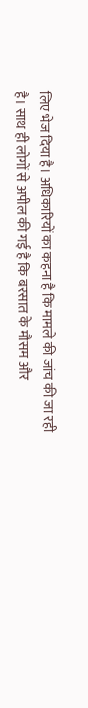लिए भेज दिया है। अधिकारियों का कहना है कि मामले की जांच की जा रही है। साथ ही लोगों से अपील की गई है कि बरसात के मौसम और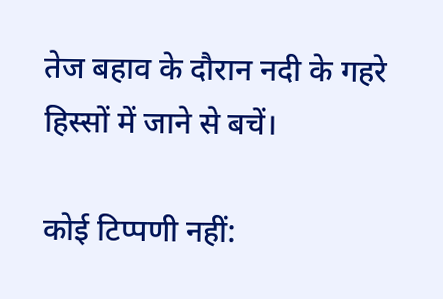तेज बहाव के दौरान नदी के गहरे हिस्सों में जाने से बचें।

कोई टिप्पणी नहीं: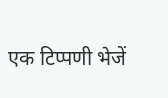एक टिप्पणी भेजें